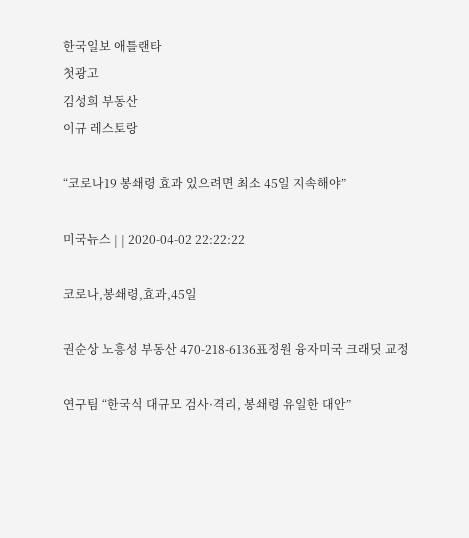한국일보 애틀랜타
첫광고
김성희 부동산
이규 레스토랑

“코로나19 봉쇄령 효과 있으려면 최소 45일 지속해야”

미국뉴스 | | 2020-04-02 22:22:22

코로나,봉쇄령,효과,45일

권순상 노흥성 부동산 470-218-6136표정원 융자미국 크래딧 교정

연구팀 “한국식 대규모 검사·격리, 봉쇄령 유일한 대안”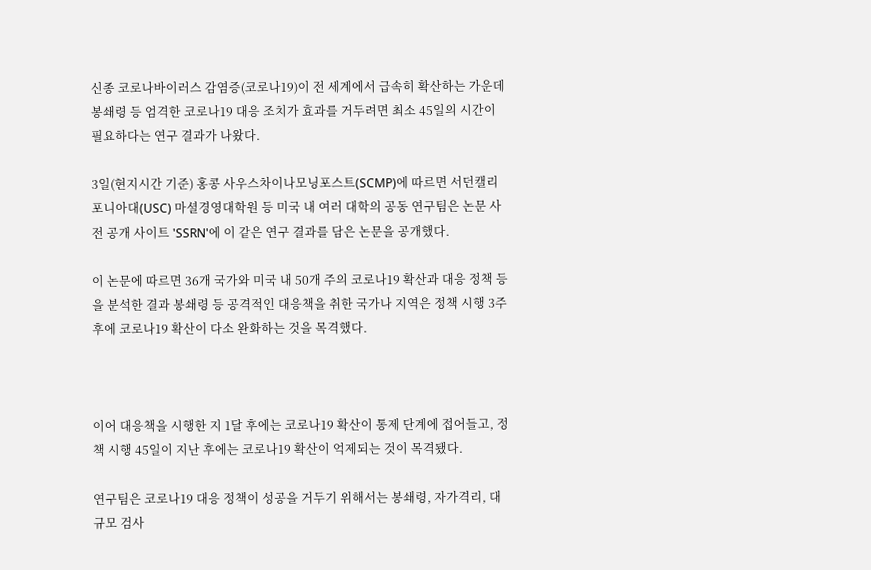신종 코로나바이러스 감염증(코로나19)이 전 세계에서 급속히 확산하는 가운데 봉쇄령 등 엄격한 코로나19 대응 조치가 효과를 거두려면 최소 45일의 시간이 필요하다는 연구 결과가 나왔다.

3일(현지시간 기준) 홍콩 사우스차이나모닝포스트(SCMP)에 따르면 서던캘리포니아대(USC) 마셜경영대학원 등 미국 내 여러 대학의 공동 연구팀은 논문 사전 공개 사이트 'SSRN'에 이 같은 연구 결과를 담은 논문을 공개했다.

이 논문에 따르면 36개 국가와 미국 내 50개 주의 코로나19 확산과 대응 정책 등을 분석한 결과 봉쇄령 등 공격적인 대응책을 취한 국가나 지역은 정책 시행 3주 후에 코로나19 확산이 다소 완화하는 것을 목격했다.



이어 대응책을 시행한 지 1달 후에는 코로나19 확산이 통제 단계에 접어들고, 정책 시행 45일이 지난 후에는 코로나19 확산이 억제되는 것이 목격됐다.

연구팀은 코로나19 대응 정책이 성공을 거두기 위해서는 봉쇄령, 자가격리, 대규모 검사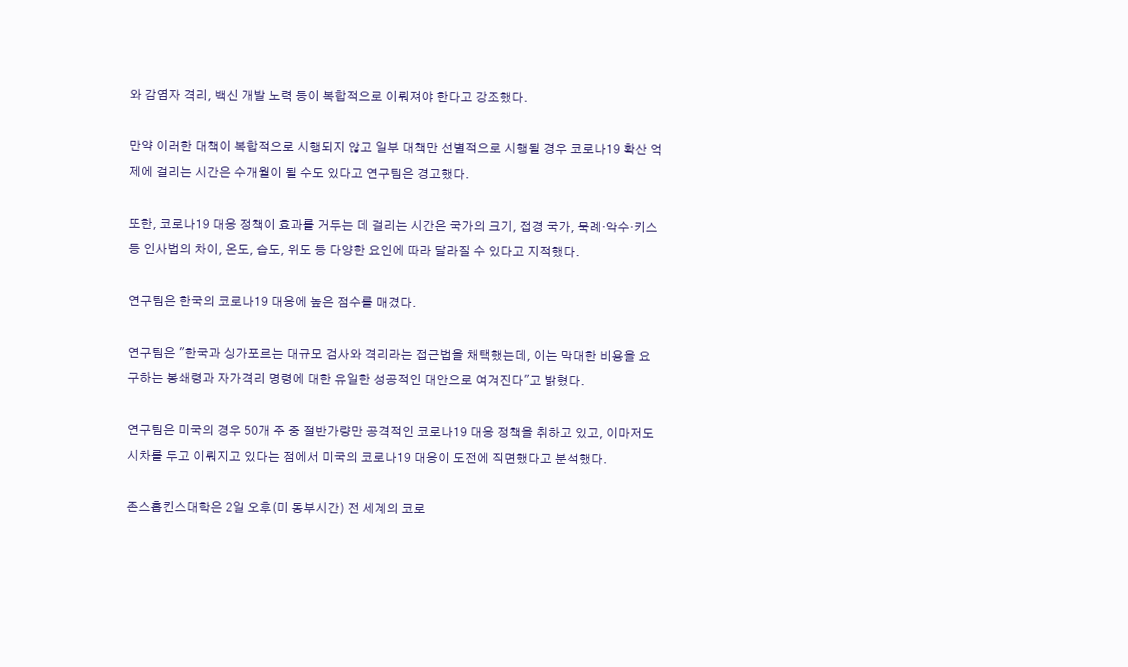와 감염자 격리, 백신 개발 노력 등이 복합적으로 이뤄져야 한다고 강조했다.

만약 이러한 대책이 복합적으로 시행되지 않고 일부 대책만 선별적으로 시행될 경우 코로나19 확산 억제에 걸리는 시간은 수개월이 될 수도 있다고 연구팀은 경고했다.

또한, 코로나19 대응 정책이 효과를 거두는 데 걸리는 시간은 국가의 크기, 접경 국가, 묵례·악수·키스 등 인사법의 차이, 온도, 습도, 위도 등 다양한 요인에 따라 달라질 수 있다고 지적했다.

연구팀은 한국의 코로나19 대응에 높은 점수를 매겼다.

연구팀은 "한국과 싱가포르는 대규모 검사와 격리라는 접근법을 채택했는데, 이는 막대한 비용을 요구하는 봉쇄령과 자가격리 명령에 대한 유일한 성공적인 대안으로 여겨진다"고 밝혔다.

연구팀은 미국의 경우 50개 주 중 절반가량만 공격적인 코로나19 대응 정책을 취하고 있고, 이마저도 시차를 두고 이뤄지고 있다는 점에서 미국의 코로나19 대응이 도전에 직면했다고 분석했다.

존스홉킨스대학은 2일 오후(미 동부시간) 전 세계의 코로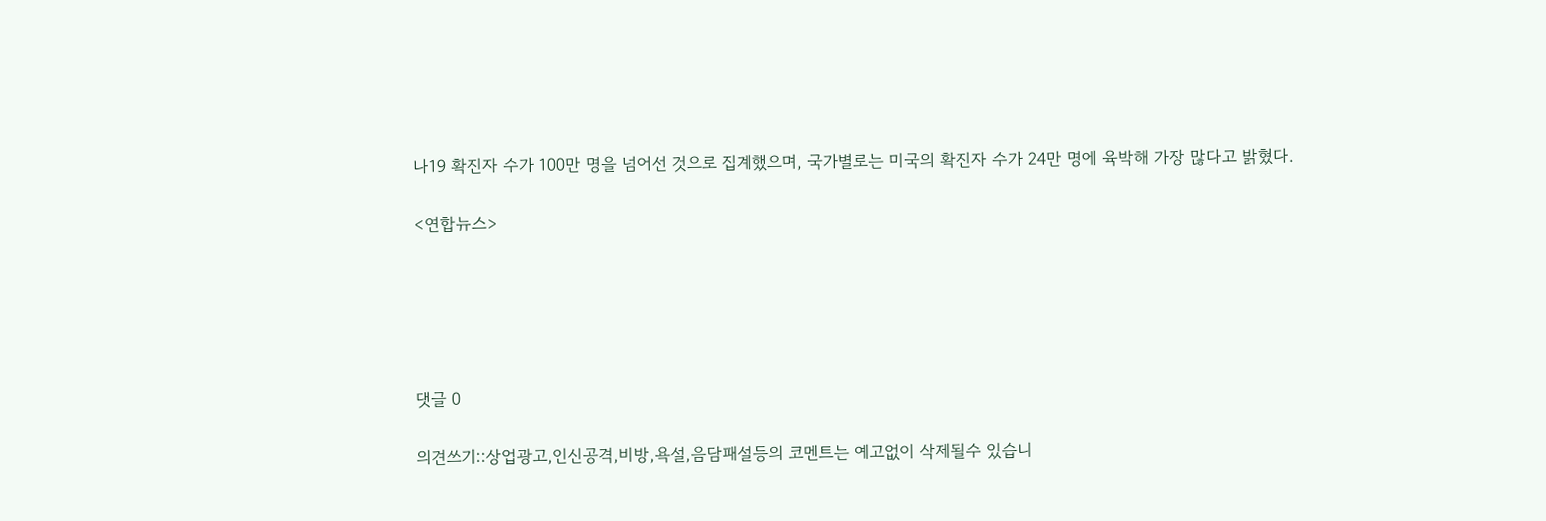나19 확진자 수가 100만 명을 넘어선 것으로 집계했으며, 국가별로는 미국의 확진자 수가 24만 명에 육박해 가장 많다고 밝혔다.

<연합뉴스>





댓글 0

의견쓰기::상업광고,인신공격,비방,욕설,음담패설등의 코멘트는 예고없이 삭제될수 있습니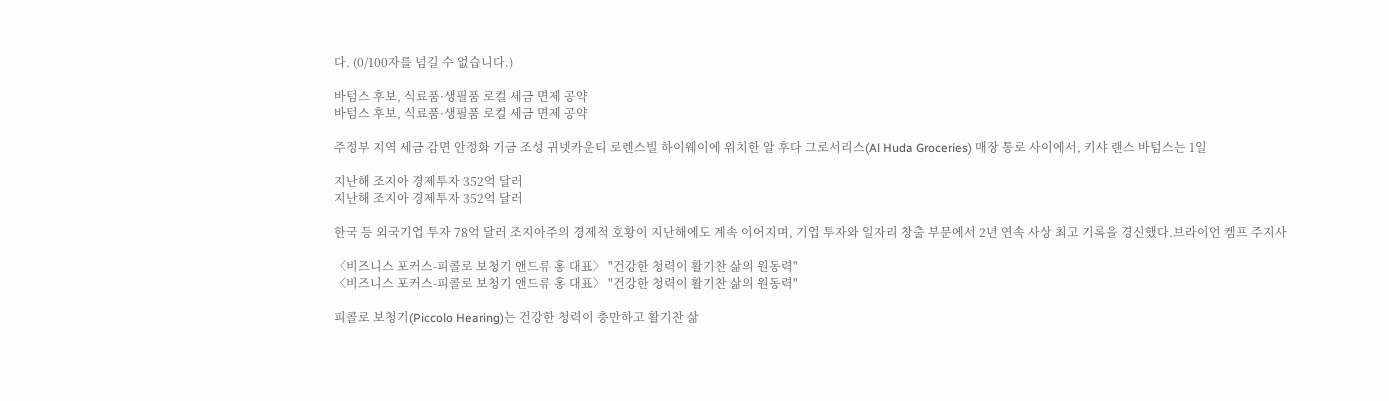다. (0/100자를 넘길 수 없습니다.)

바텀스 후보, 식료품·생필품 로컬 세금 면제 공약
바텀스 후보, 식료품·생필품 로컬 세금 면제 공약

주정부 지역 세금 감면 안정화 기금 조성 귀넷카운티 로렌스빌 하이웨이에 위치한 알 후다 그로서리스(Al Huda Groceries) 매장 통로 사이에서, 키샤 랜스 바텀스는 1일

지난해 조지아 경제투자 352억 달러
지난해 조지아 경제투자 352억 달러

한국 등 외국기업 투자 78억 달러 조지아주의 경제적 호황이 지난해에도 계속 이어지며, 기업 투자와 일자리 창출 부문에서 2년 연속 사상 최고 기록을 경신했다.브라이언 켐프 주지사

〈비즈니스 포커스-피콜로 보청기 앤드류 홍 대표〉 "건강한 청력이 활기찬 삶의 원동력"
〈비즈니스 포커스-피콜로 보청기 앤드류 홍 대표〉 "건강한 청력이 활기찬 삶의 원동력"

피콜로 보청기(Piccolo Hearing)는 건강한 청력이 충만하고 활기찬 삶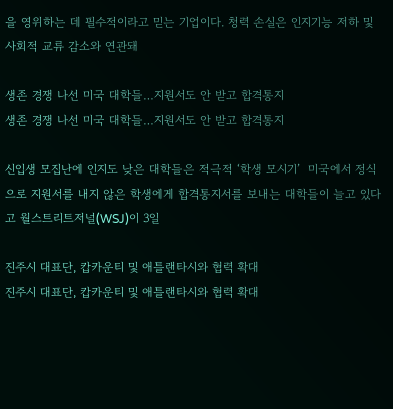을 영위하는 데 필수적이라고 믿는 기업이다. 청력 손실은 인지기능 저하 및 사회적 교류 감소와 연관돼

생존 경쟁 나선 미국 대학들…지원서도 안 받고 합격통지
생존 경쟁 나선 미국 대학들…지원서도 안 받고 합격통지

신입생 모집난에 인지도 낮은 대학들은 적극적 ‘학생 모시기’  미국에서 정식으로 지원서를 내지 않은 학생에게 합격통지서를 보내는 대학들이 늘고 있다고 월스트리트저널(WSJ)이 3일

진주시 대표단, 캅카운티 및 애틀랜타시와 협력 확대
진주시 대표단, 캅카운티 및 애틀랜타시와 협력 확대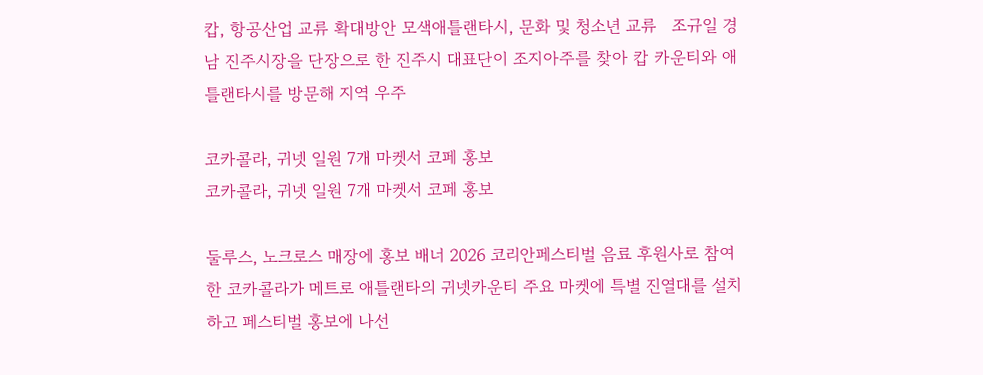캅, 항공산업 교류 확대방안 모색애틀랜타시, 문화 및 청소년 교류   조규일 경남 진주시장을 단장으로 한 진주시 대표단이 조지아주를 찾아 캅 카운티와 애틀랜타시를 방문해 지역 우주

코카콜라, 귀넷 일원 7개 마켓서 코페 홍보
코카콜라, 귀넷 일원 7개 마켓서 코페 홍보

둘루스, 노크로스 매장에 홍보 배너 2026 코리안페스티벌 음료 후원사로 참여한 코카콜라가 메트로 애틀랜타의 귀넷카운티 주요 마켓에 특별 진열대를 설치하고 페스티벌 홍보에 나선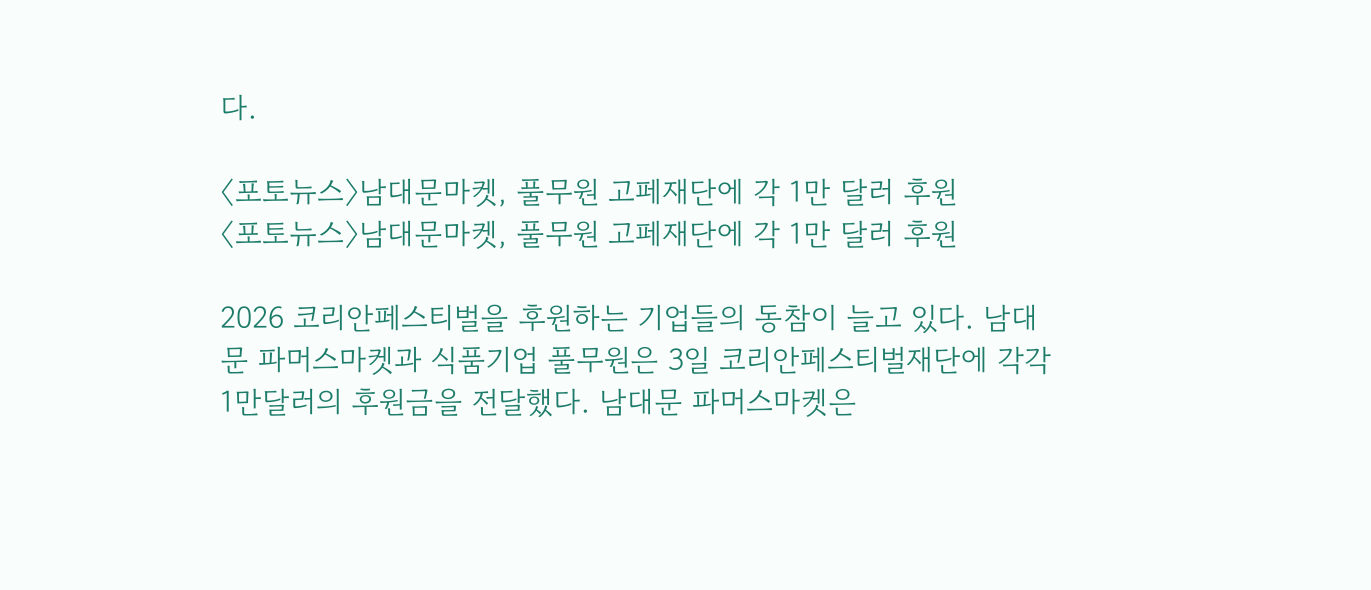다.

〈포토뉴스〉남대문마켓, 풀무원 고페재단에 각 1만 달러 후원
〈포토뉴스〉남대문마켓, 풀무원 고페재단에 각 1만 달러 후원

2026 코리안페스티벌을 후원하는 기업들의 동참이 늘고 있다. 남대문 파머스마켓과 식품기업 풀무원은 3일 코리안페스티벌재단에 각각 1만달러의 후원금을 전달했다. 남대문 파머스마켓은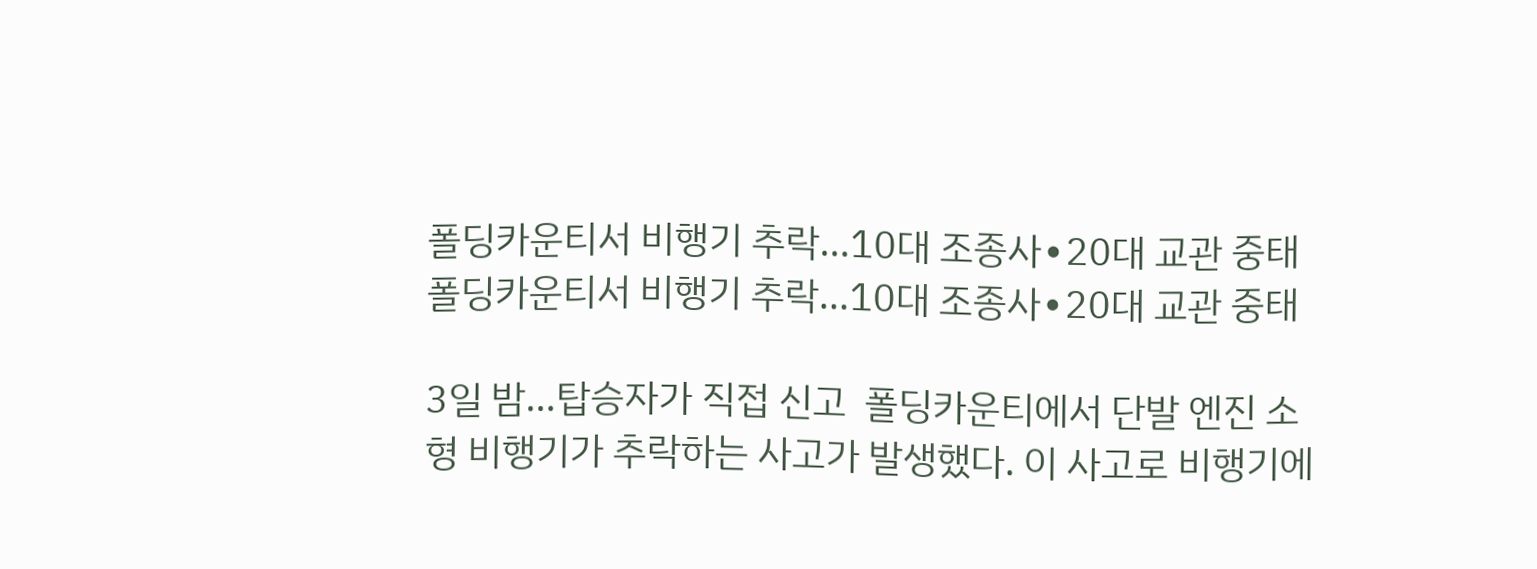폴딩카운티서 비행기 추락…10대 조종사∙20대 교관 중태
폴딩카운티서 비행기 추락…10대 조종사∙20대 교관 중태

3일 밤…탑승자가 직접 신고  폴딩카운티에서 단발 엔진 소형 비행기가 추락하는 사고가 발생했다. 이 사고로 비행기에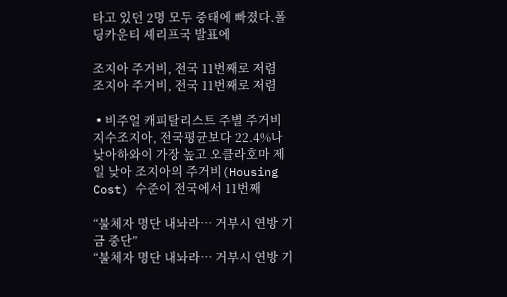타고 있던 2명 모두 중태에 빠졌다.폴딩카운티 셰리프국 발표에

조지아 주거비, 전국 11번째로 저렴
조지아 주거비, 전국 11번째로 저렴

▪비주얼 캐피탈리스트 주별 주거비 지수조지아, 전국평균보다 22.4%나 낮아하와이 가장 높고 오클라호마 제일 낮아 조지아의 주거비(Housing Cost) 수준이 전국에서 11번째

“불체자 명단 내놔라… 거부시 연방 기금 중단”
“불체자 명단 내놔라… 거부시 연방 기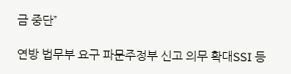금 중단”

연방 법무부 요구 파문주정부 신고 의무 확대SSI 등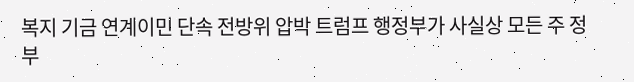복지 기금 연계이민 단속 전방위 압박 트럼프 행정부가 사실상 모든 주 정부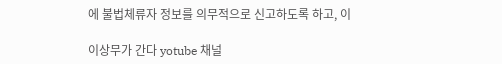에 불법체류자 정보를 의무적으로 신고하도록 하고, 이

이상무가 간다 yotube 채널